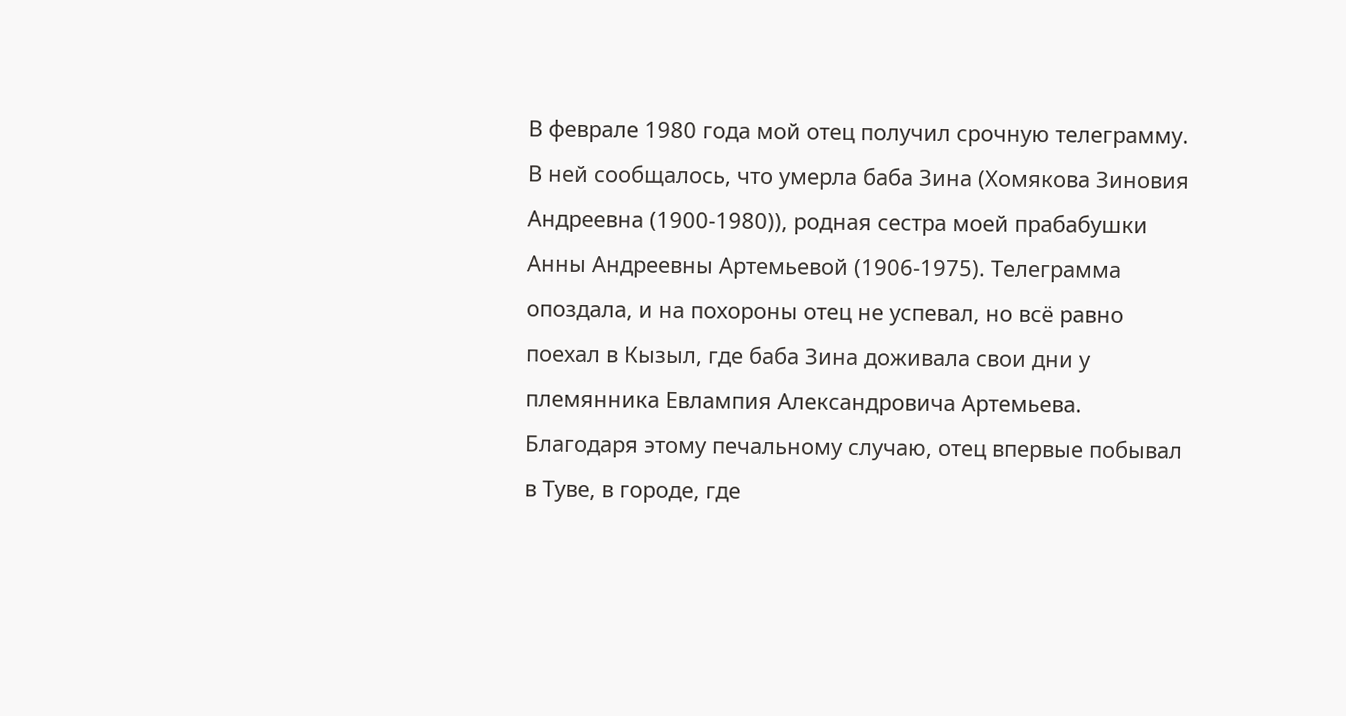В феврале 1980 года мой отец получил срочную телеграмму. В ней сообщалось, что умерла баба Зина (Хомякова Зиновия Андреевна (1900-1980)), родная сестра моей прабабушки Анны Андреевны Артемьевой (1906-1975). Телеграмма опоздала, и на похороны отец не успевал, но всё равно поехал в Кызыл, где баба Зина доживала свои дни у племянника Евлампия Александровича Артемьева.
Благодаря этому печальному случаю, отец впервые побывал в Туве, в городе, где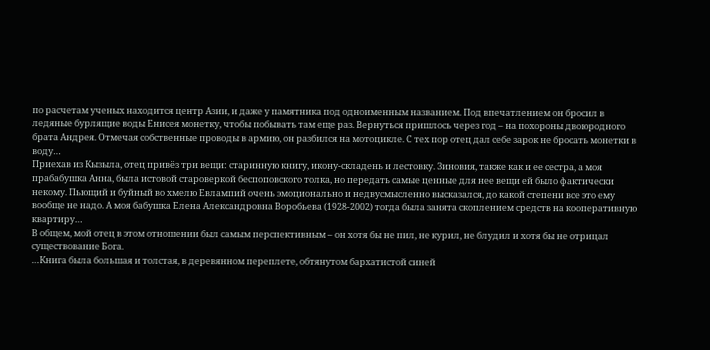по расчетам ученых находится центр Азии, и даже у памятника под одноименным названием. Под впечатлением он бросил в ледяные бурлящие воды Енисея монетку, чтобы побывать там еще раз. Вернуться пришлось через год – на похороны двоюродного брата Андрея. Отмечая собственные проводы в армию, он разбился на мотоцикле. С тех пор отец дал себе зарок не бросать монетки в воду…
Приехав из Кызыла, отец привёз три вещи: старинную книгу, икону-складень и лестовку. Зиновия, также как и ее сестра, а моя прабабушка Анна, была истовой староверкой беспоповского толка, но передать самые ценные для нее вещи ей было фактически некому. Пьющий и буйный во хмелю Евлампий очень эмоционально и недвусмысленно высказался, до какой степени все это ему вообще не надо. А моя бабушка Елена Александровна Воробьева (1928-2002) тогда была занята скоплением средств на кооперативную квартиру…
В общем, мой отец в этом отношении был самым перспективным – он хотя бы не пил, не курил, не блудил и хотя бы не отрицал существование Бога.
…Книга была большая и толстая, в деревянном переплете, обтянутом бархатистой синей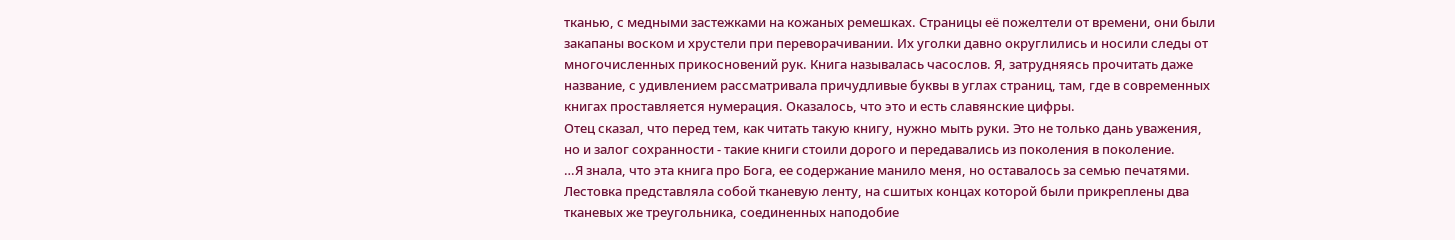тканью, с медными застежками на кожаных ремешках. Страницы её пожелтели от времени, они были закапаны воском и хрустели при переворачивании. Их уголки давно округлились и носили следы от многочисленных прикосновений рук. Книга называлась часослов. Я, затрудняясь прочитать даже название, с удивлением рассматривала причудливые буквы в углах страниц, там, где в современных книгах проставляется нумерация. Оказалось, что это и есть славянские цифры.
Отец сказал, что перед тем, как читать такую книгу, нужно мыть руки. Это не только дань уважения, но и залог сохранности - такие книги стоили дорого и передавались из поколения в поколение.
…Я знала, что эта книга про Бога, ее содержание манило меня, но оставалось за семью печатями.
Лестовка представляла собой тканевую ленту, на сшитых концах которой были прикреплены два тканевых же треугольника, соединенных наподобие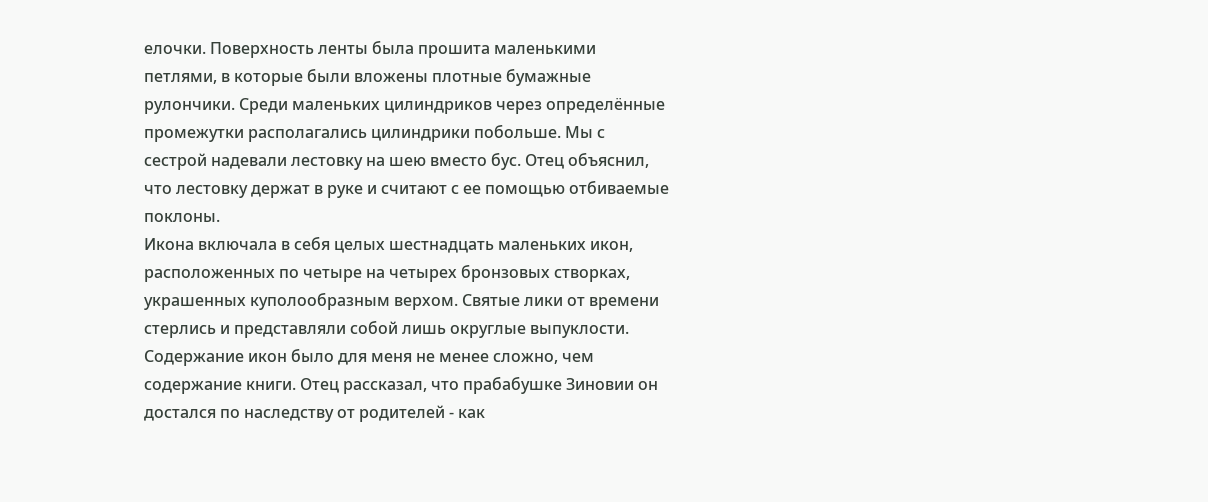елочки. Поверхность ленты была прошита маленькими петлями, в которые были вложены плотные бумажные рулончики. Среди маленьких цилиндриков через определённые промежутки располагались цилиндрики побольше. Мы с сестрой надевали лестовку на шею вместо бус. Отец объяснил, что лестовку держат в руке и считают с ее помощью отбиваемые поклоны.
Икона включала в себя целых шестнадцать маленьких икон, расположенных по четыре на четырех бронзовых створках, украшенных куполообразным верхом. Святые лики от времени стерлись и представляли собой лишь округлые выпуклости. Содержание икон было для меня не менее сложно, чем содержание книги. Отец рассказал, что прабабушке Зиновии он достался по наследству от родителей - как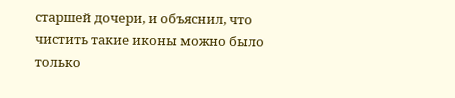старшей дочери, и объяснил, что чистить такие иконы можно было только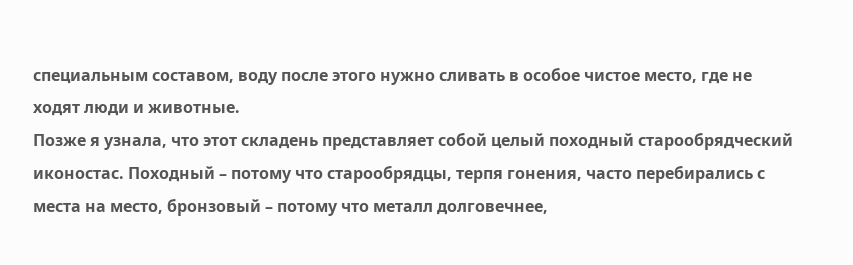специальным составом, воду после этого нужно сливать в особое чистое место, где не ходят люди и животные.
Позже я узнала, что этот складень представляет собой целый походный старообрядческий иконостас. Походный – потому что старообрядцы, терпя гонения, часто перебирались с места на место, бронзовый – потому что металл долговечнее,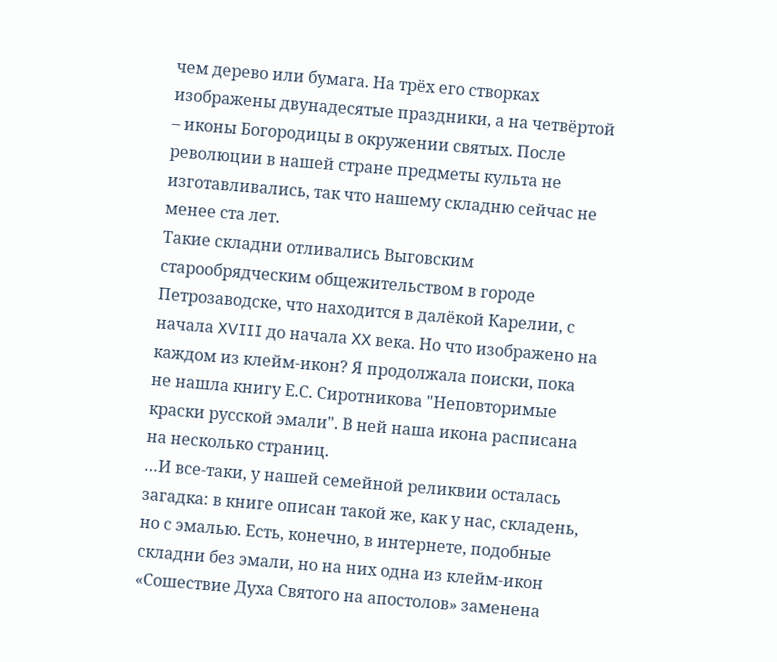чем дерево или бумага. На трёх его створках изображены двунадесятые праздники, а на четвёртой – иконы Богородицы в окружении святых. После революции в нашей стране предметы культа не изготавливались, так что нашему складню сейчас не менее ста лет.
Такие складни отливались Выговским старообрядческим общежительством в городе Петрозаводске, что находится в далёкой Карелии, с начала XVIII до начала XX века. Но что изображено на каждом из клейм-икон? Я продолжала поиски, пока не нашла книгу Е.С. Сиротникова "Неповторимые краски русской эмали". В ней наша икона расписана на несколько страниц.
…И все-таки, у нашей семейной реликвии осталась загадка: в книге описан такой же, как у нас, складень, но с эмалью. Есть, конечно, в интернете, подобные складни без эмали, но на них одна из клейм-икон «Сошествие Духа Святого на апостолов» заменена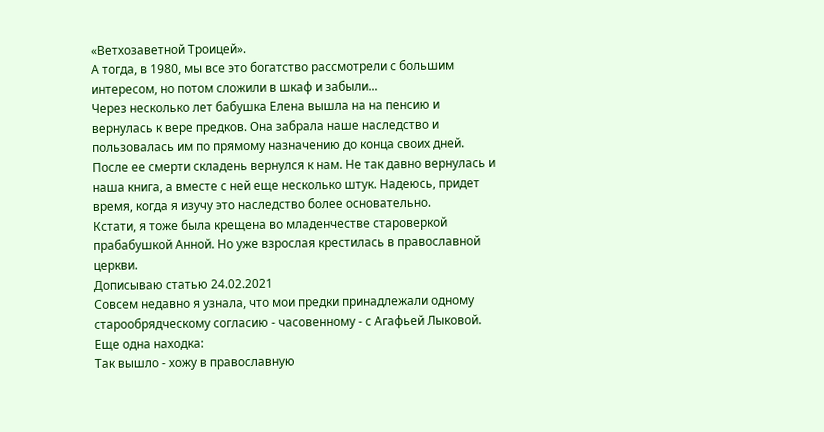«Ветхозаветной Троицей».
А тогда, в 1980, мы все это богатство рассмотрели с большим интересом, но потом сложили в шкаф и забыли...
Через несколько лет бабушка Елена вышла на на пенсию и вернулась к вере предков. Она забрала наше наследство и пользовалась им по прямому назначению до конца своих дней.
После ее смерти складень вернулся к нам. Не так давно вернулась и наша книга, а вместе с ней еще несколько штук. Надеюсь, придет время, когда я изучу это наследство более основательно.
Кстати, я тоже была крещена во младенчестве староверкой прабабушкой Анной. Но уже взрослая крестилась в православной церкви.
Дописываю статью 24.02.2021
Совсем недавно я узнала, что мои предки принадлежали одному старообрядческому согласию - часовенному - с Агафьей Лыковой.
Еще одна находка:
Так вышло - хожу в православную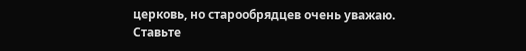церковь, но старообрядцев очень уважаю.
Ставьте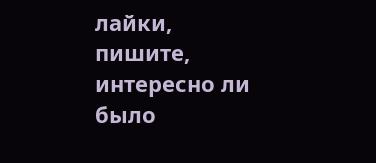лайки, пишите, интересно ли было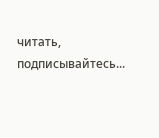читать, подписывайтесь...